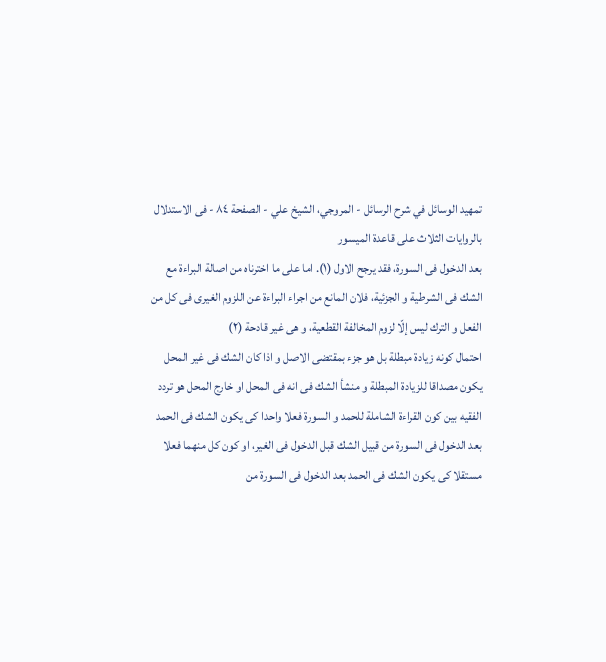تمهيد الوسائل في شرح الرسائل - المروجي، الشيخ علي - الصفحة ٨٤ - فى الاستدلال بالروايات الثلاث على قاعدة الميسور
بعد الدخول فى السورة، فقد يرجح الاول (١). اما على ما اخترناه من اصالة البراءة مع الشك فى الشرطية و الجزئية، فلان المانع من اجراء البراءة عن اللزوم الغيرى فى كل من الفعل و الترك ليس إلّا لزوم المخالفة القطعية، و هى غير قادحة (٢)
احتمال كونه زيادة مبطلة بل هو جزء بمقتضى الاصل و اذا كان الشك فى غير المحل يكون مصداقا للزيادة المبطلة و منشأ الشك فى انه فى المحل او خارج المحل هو تردد الفقيه بين كون القراءة الشاملة للحمد و السورة فعلا واحدا كى يكون الشك فى الحمد بعد الدخول فى السورة من قبيل الشك قبل الدخول فى الغير، او كون كل منهما فعلا مستقلا كى يكون الشك فى الحمد بعد الدخول فى السورة من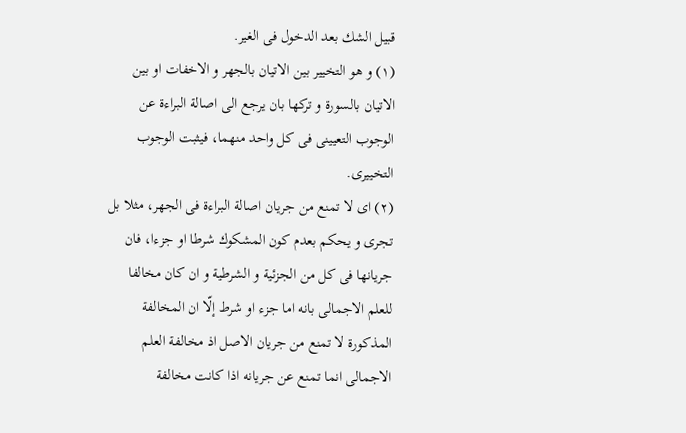قبيل الشك بعد الدخول فى الغير.
(١) و هو التخيير بين الاتيان بالجهر و الاخفات او بين الاتيان بالسورة و تركها بان يرجع الى اصالة البراءة عن الوجوب التعيينى فى كل واحد منهما، فيثبت الوجوب التخييرى.
(٢) اى لا تمنع من جريان اصالة البراءة فى الجهر، مثلا بل تجرى و يحكم بعدم كون المشكوك شرطا او جزءا، فان جريانها فى كل من الجزئية و الشرطية و ان كان مخالفا للعلم الاجمالى بانه اما جزء او شرط إلّا ان المخالفة المذكورة لا تمنع من جريان الاصل اذ مخالفة العلم الاجمالى انما تمنع عن جريانه اذا كانت مخالفة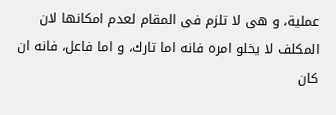عملية، و هى لا تلزم فى المقام لعدم امكانها لان المكلف لا يخلو امره فانه اما تارك، و اما فاعل، فانه ان كان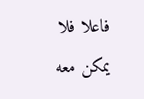فاعلا فلا يمكن معه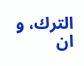الترك، و ان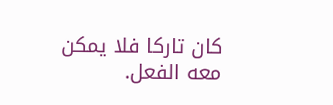كان تاركا فلا يمكن معه الفعل.